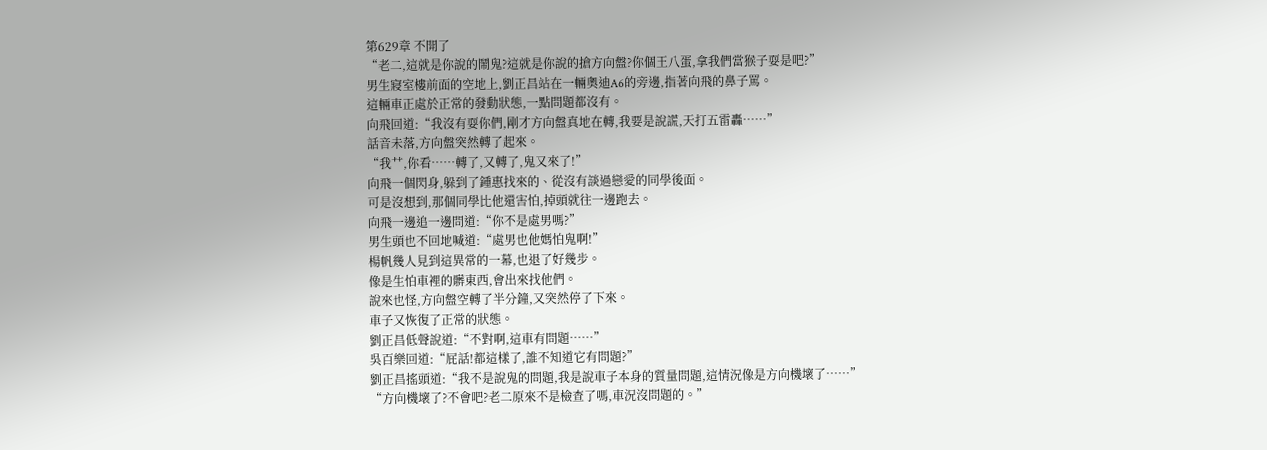第629章 不開了
“老二,這就是你說的鬧鬼?這就是你說的搶方向盤?你個王八蛋,拿我們當猴子耍是吧?”
男生寢室樓前面的空地上,劉正昌站在一輛奧迪A6的旁邊,指著向飛的鼻子罵。
這輛車正處於正常的發動狀態,一點問題都沒有。
向飛回道:“我沒有耍你們,剛才方向盤真地在轉,我要是說謊,天打五雷轟……”
話音未落,方向盤突然轉了起來。
“我艹,你看……轉了,又轉了,鬼又來了!”
向飛一個閃身,躲到了鍾惠找來的、從沒有談過戀愛的同學後面。
可是沒想到,那個同學比他還害怕,掉頭就往一邊跑去。
向飛一邊追一邊問道:“你不是處男嗎?”
男生頭也不回地喊道:“處男也他媽怕鬼啊!”
楊帆幾人見到這異常的一幕,也退了好幾步。
像是生怕車裡的髒東西,會出來找他們。
說來也怪,方向盤空轉了半分鐘,又突然停了下來。
車子又恢復了正常的狀態。
劉正昌低聲說道:“不對啊,這車有問題……”
吳百樂回道:“屁話!都這樣了,誰不知道它有問題?”
劉正昌搖頭道:“我不是說鬼的問題,我是說車子本身的質量問題,這情況像是方向機壞了……”
“方向機壞了?不會吧?老二原來不是檢查了嗎,車況沒問題的。”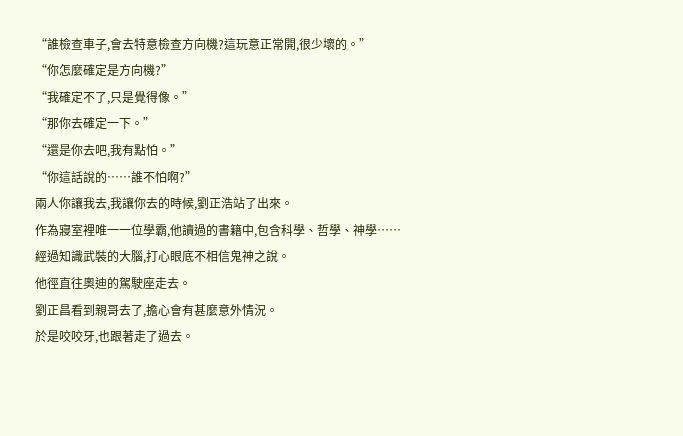“誰檢查車子,會去特意檢查方向機?這玩意正常開,很少壞的。”
“你怎麼確定是方向機?”
“我確定不了,只是覺得像。”
“那你去確定一下。”
“還是你去吧,我有點怕。”
“你這話說的……誰不怕啊?”
兩人你讓我去,我讓你去的時候,劉正浩站了出來。
作為寢室裡唯一一位學霸,他讀過的書籍中,包含科學、哲學、神學……
經過知識武裝的大腦,打心眼底不相信鬼神之說。
他徑直往奧迪的駕駛座走去。
劉正昌看到親哥去了,擔心會有甚麼意外情況。
於是咬咬牙,也跟著走了過去。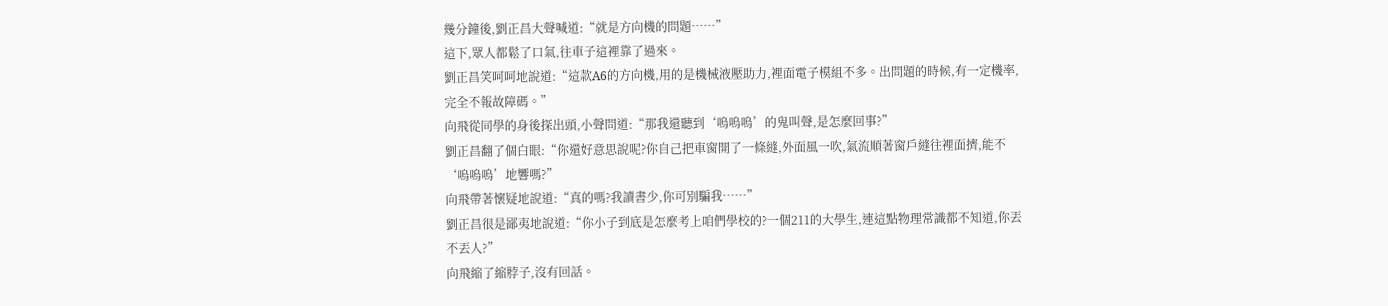幾分鐘後,劉正昌大聲喊道:“就是方向機的問題……”
這下,眾人都鬆了口氣,往車子這裡靠了過來。
劉正昌笑呵呵地說道:“這款A6的方向機,用的是機械液壓助力,裡面電子模組不多。出問題的時候,有一定機率,完全不報故障碼。”
向飛從同學的身後探出頭,小聲問道:“那我還聽到‘嗚嗚嗚’的鬼叫聲,是怎麼回事?”
劉正昌翻了個白眼:“你還好意思說呢?你自己把車窗開了一條縫,外面風一吹,氣流順著窗戶縫往裡面擠,能不‘嗚嗚嗚’地響嗎?”
向飛帶著懷疑地說道:“真的嗎?我讀書少,你可別騙我……”
劉正昌很是鄙夷地說道:“你小子到底是怎麼考上咱們學校的?一個211的大學生,連這點物理常識都不知道,你丟不丟人?”
向飛縮了縮脖子,沒有回話。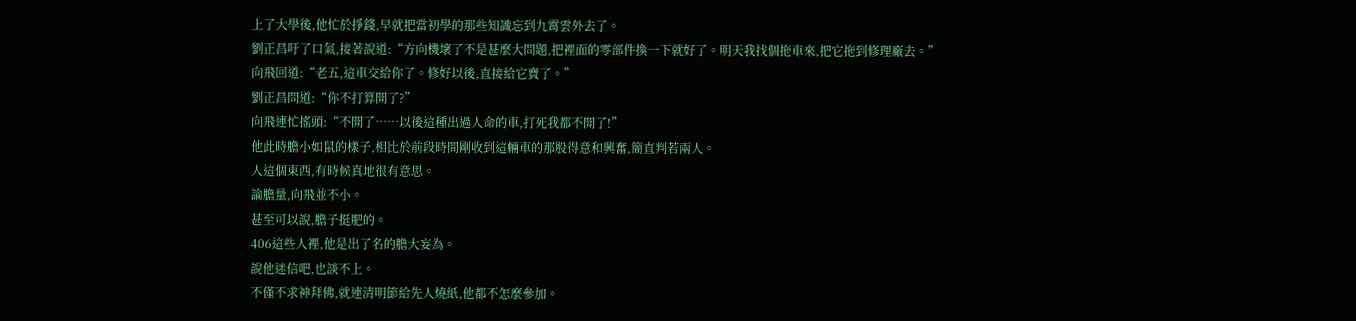上了大學後,他忙於掙錢,早就把當初學的那些知識忘到九霄雲外去了。
劉正昌吁了口氣,接著說道:“方向機壞了不是甚麼大問題,把裡面的零部件換一下就好了。明天我找個拖車來,把它拖到修理廠去。”
向飛回道:“老五,這車交給你了。修好以後,直接給它賣了。”
劉正昌問道:“你不打算開了?”
向飛連忙搖頭:“不開了……以後這種出過人命的車,打死我都不開了!”
他此時膽小如鼠的樣子,相比於前段時間剛收到這輛車的那股得意和興奮,簡直判若兩人。
人這個東西,有時候真地很有意思。
論膽量,向飛並不小。
甚至可以說,膽子挺肥的。
406這些人裡,他是出了名的膽大妄為。
說他迷信吧,也談不上。
不僅不求神拜佛,就連清明節給先人燒紙,他都不怎麼參加。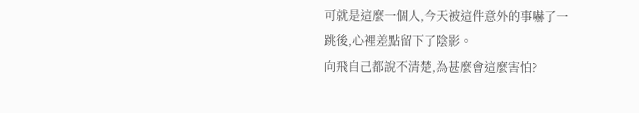可就是這麼一個人,今天被這件意外的事嚇了一跳後,心裡差點留下了陰影。
向飛自己都說不清楚,為甚麼會這麼害怕?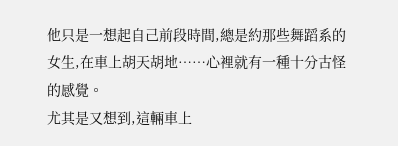他只是一想起自己前段時間,總是約那些舞蹈系的女生,在車上胡天胡地……心裡就有一種十分古怪的感覺。
尤其是又想到,這輛車上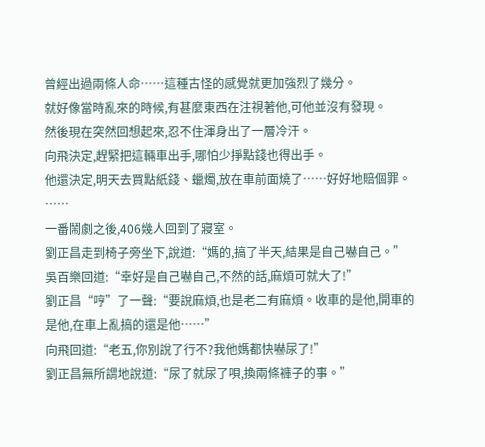曾經出過兩條人命……這種古怪的感覺就更加強烈了幾分。
就好像當時亂來的時候,有甚麼東西在注視著他,可他並沒有發現。
然後現在突然回想起來,忍不住渾身出了一層冷汗。
向飛決定,趕緊把這輛車出手,哪怕少掙點錢也得出手。
他還決定,明天去買點紙錢、蠟燭,放在車前面燒了……好好地賠個罪。
……
一番鬧劇之後,406幾人回到了寢室。
劉正昌走到椅子旁坐下,說道:“媽的,搞了半天,結果是自己嚇自己。”
吳百樂回道:“幸好是自己嚇自己,不然的話,麻煩可就大了!”
劉正昌“哼”了一聲:“要說麻煩,也是老二有麻煩。收車的是他,開車的是他,在車上亂搞的還是他……”
向飛回道:“老五,你別說了行不?我他媽都快嚇尿了!”
劉正昌無所謂地說道:“尿了就尿了唄,換兩條褲子的事。”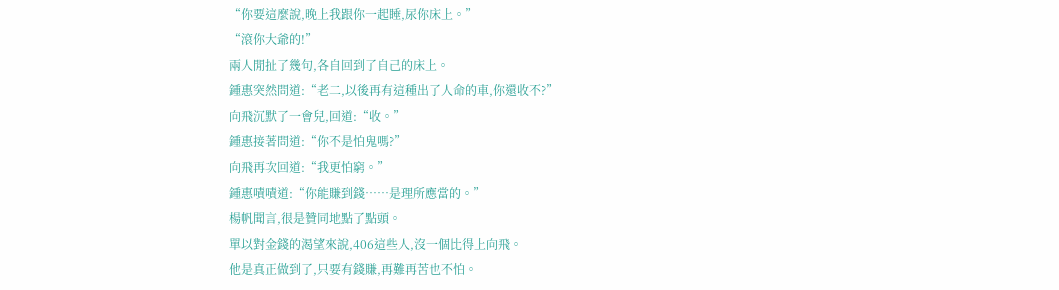“你要這麼說,晚上我跟你一起睡,尿你床上。”
“滾你大爺的!”
兩人閒扯了幾句,各自回到了自己的床上。
鍾惠突然問道:“老二,以後再有這種出了人命的車,你還收不?”
向飛沉默了一會兒,回道:“收。”
鍾惠接著問道:“你不是怕鬼嗎?”
向飛再次回道:“我更怕窮。”
鍾惠嘖嘖道:“你能賺到錢……是理所應當的。”
楊帆聞言,很是贊同地點了點頭。
單以對金錢的渴望來說,406這些人,沒一個比得上向飛。
他是真正做到了,只要有錢賺,再難再苦也不怕。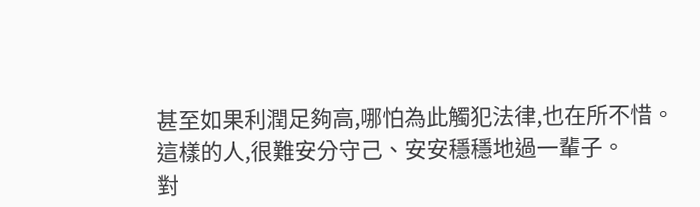甚至如果利潤足夠高,哪怕為此觸犯法律,也在所不惜。
這樣的人,很難安分守己、安安穩穩地過一輩子。
對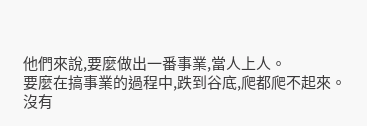他們來說,要麼做出一番事業,當人上人。
要麼在搞事業的過程中,跌到谷底,爬都爬不起來。
沒有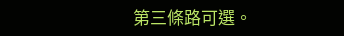第三條路可選。